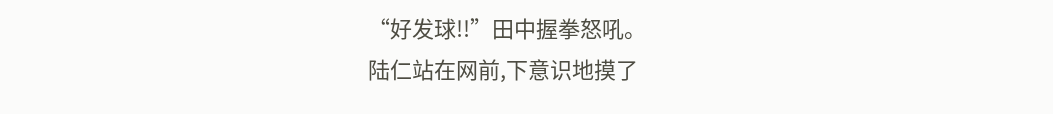“好发球!!”田中握拳怒吼。
陆仁站在网前,下意识地摸了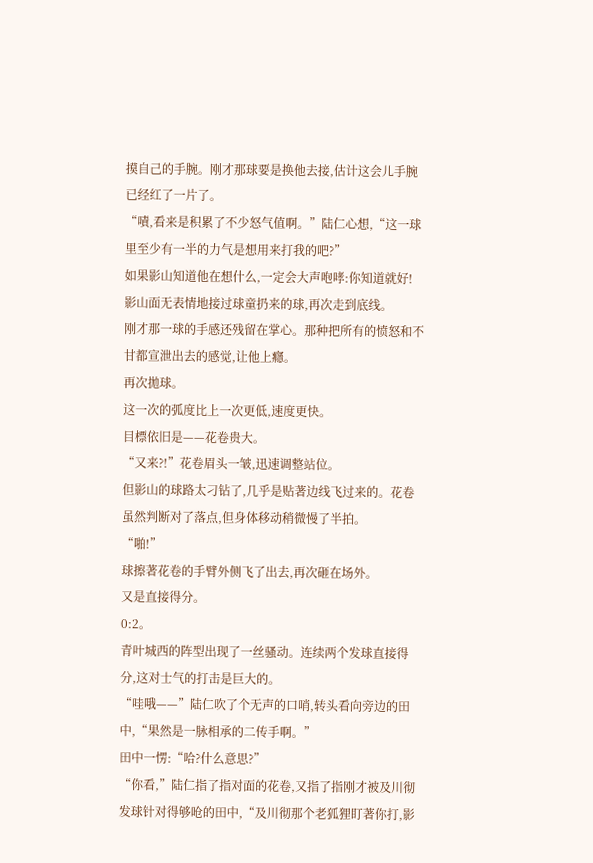摸自己的手腕。刚才那球要是换他去接,估计这会儿手腕已经红了一片了。
“嘖,看来是积累了不少怒气值啊。”陆仁心想,“这一球里至少有一半的力气是想用来打我的吧?”
如果影山知道他在想什么,一定会大声咆哮:你知道就好!
影山面无表情地接过球童扔来的球,再次走到底线。
刚才那一球的手感还残留在掌心。那种把所有的愤怒和不甘都宣泄出去的感觉,让他上癮。
再次拋球。
这一次的弧度比上一次更低,速度更快。
目標依旧是——花卷贵大。
“又来?!”花卷眉头一皱,迅速调整站位。
但影山的球路太刁钻了,几乎是贴著边线飞过来的。花卷虽然判断对了落点,但身体移动稍微慢了半拍。
“啪!”
球擦著花卷的手臂外侧飞了出去,再次砸在场外。
又是直接得分。
0:2。
青叶城西的阵型出现了一丝骚动。连续两个发球直接得分,这对士气的打击是巨大的。
“哇哦——”陆仁吹了个无声的口哨,转头看向旁边的田中,“果然是一脉相承的二传手啊。”
田中一愣:“哈?什么意思?”
“你看,”陆仁指了指对面的花卷,又指了指刚才被及川彻发球针对得够呛的田中,“及川彻那个老狐狸盯著你打,影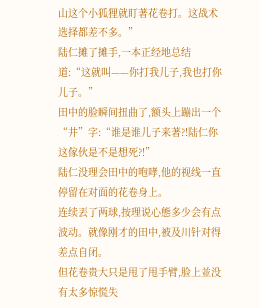山这个小狐狸就盯著花卷打。这战术选择都差不多。”
陆仁摊了摊手,一本正经地总结道:“这就叫——你打我儿子,我也打你儿子。”
田中的脸瞬间扭曲了,额头上蹦出一个“井”字:“谁是谁儿子来著?!陆仁你这傢伙是不是想死?!”
陆仁没理会田中的咆哮,他的视线一直停留在对面的花卷身上。
连续丟了两球,按理说心態多少会有点波动。就像刚才的田中,被及川针对得差点自闭。
但花卷贵大只是甩了甩手臂,脸上並没有太多惊慌失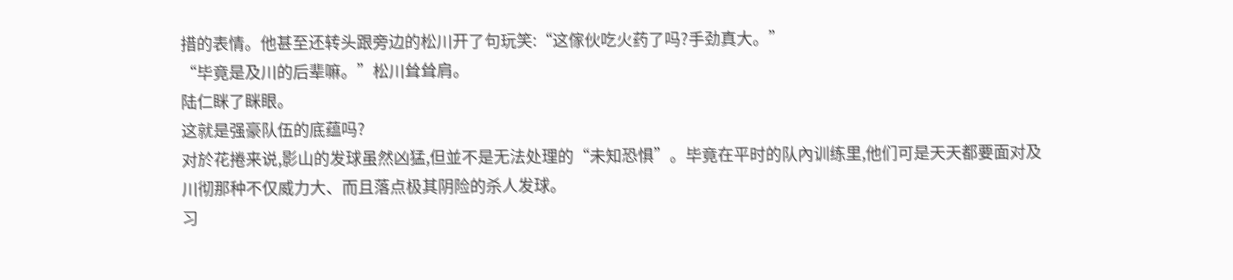措的表情。他甚至还转头跟旁边的松川开了句玩笑:“这傢伙吃火药了吗?手劲真大。”
“毕竟是及川的后辈嘛。”松川耸耸肩。
陆仁眯了眯眼。
这就是强豪队伍的底蕴吗?
对於花捲来说,影山的发球虽然凶猛,但並不是无法处理的“未知恐惧”。毕竟在平时的队內训练里,他们可是天天都要面对及川彻那种不仅威力大、而且落点极其阴险的杀人发球。
习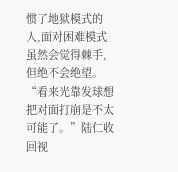惯了地狱模式的人,面对困难模式虽然会觉得棘手,但绝不会绝望。
“看来光靠发球想把对面打崩是不太可能了。”陆仁收回视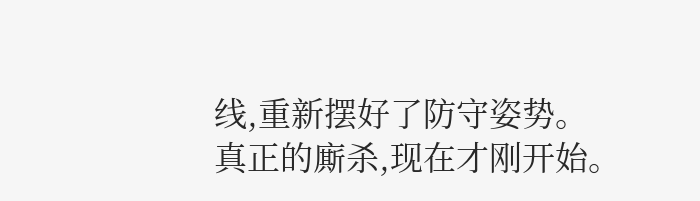线,重新摆好了防守姿势。
真正的廝杀,现在才刚开始。